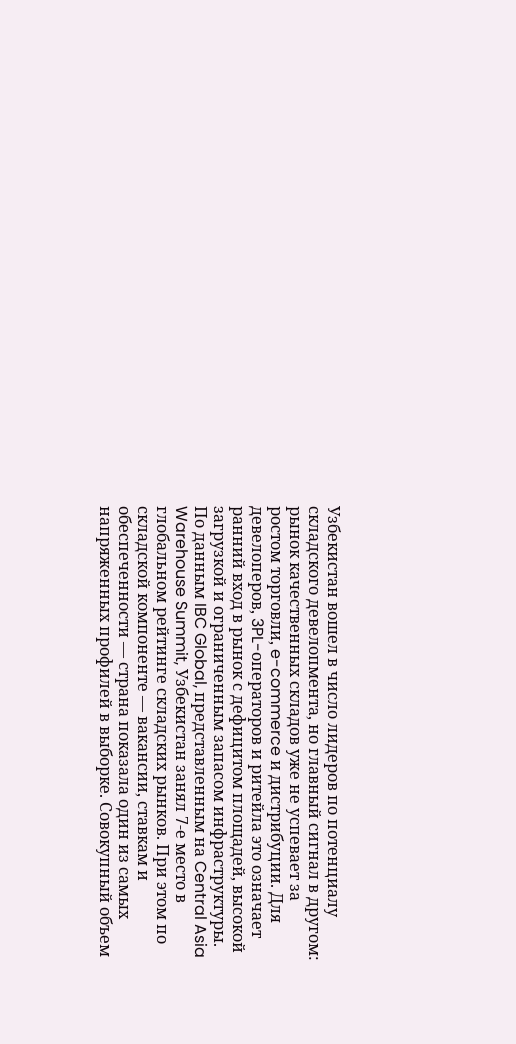Узбекистан вошел в число лидеров по потенциалу складского девелопмента, но главный сигнал в другом: рынок качественных складов уже не успевает за ростом торговли, e-commerce и дистрибуции. Для девелоперов, 3PL-операторов и ритейла это означает ранний вход в рынок с дефицитом площадей, высокой загрузкой и ограниченным запасом инфраструктуры.
По данным IBC Global, представленным на Central Asia Warehouse Summit, Узбекистан занял 7-е место в глобальном рейтинге складских рынков. При этом по складской компоненте — вакансии, ставкам и обеспеченности — страна показала один из самых напряженных профилей в выборке. Совокупный объем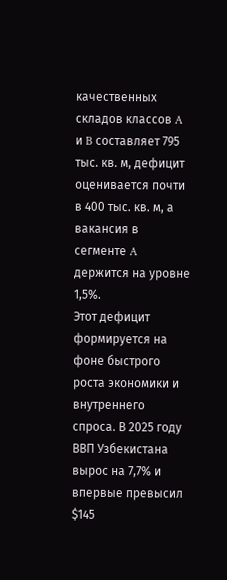качественных складов классов A и B составляет 795 тыс. кв. м, дефицит оценивается почти в 400 тыс. кв. м, а вакансия в сегменте A держится на уровне 1,5%.
Этот дефицит формируется на фоне быстрого роста экономики и внутреннего спроса. В 2025 году ВВП Узбекистана вырос на 7,7% и впервые превысил $145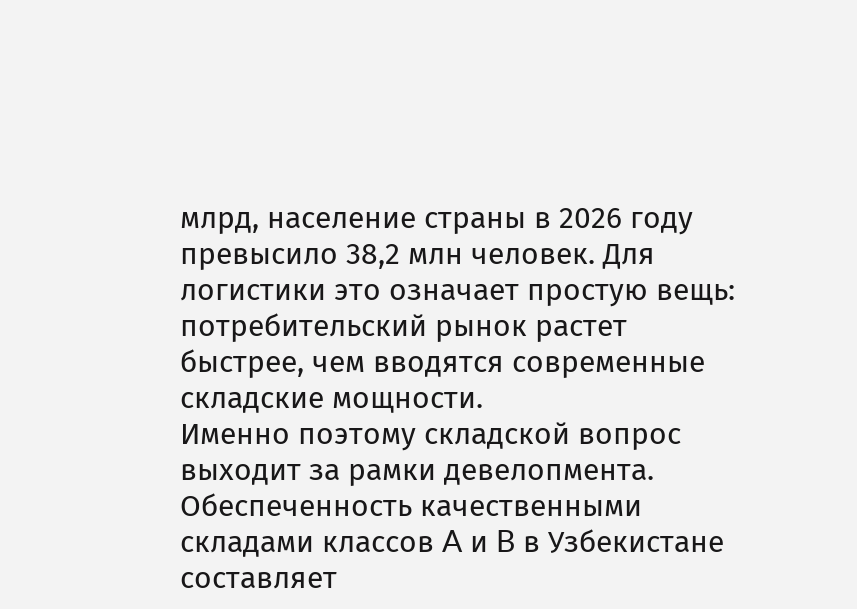млрд, население страны в 2026 году превысило 38,2 млн человек. Для логистики это означает простую вещь: потребительский рынок растет быстрее, чем вводятся современные складские мощности.
Именно поэтому складской вопрос выходит за рамки девелопмента. Обеспеченность качественными складами классов A и B в Узбекистане составляет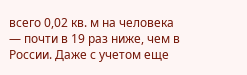всего 0,02 кв. м на человека — почти в 19 раз ниже, чем в России. Даже с учетом еще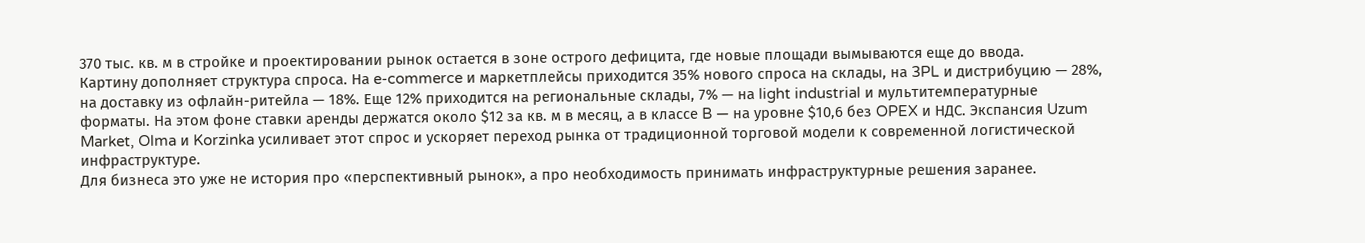370 тыс. кв. м в стройке и проектировании рынок остается в зоне острого дефицита, где новые площади вымываются еще до ввода.
Картину дополняет структура спроса. На e-commerce и маркетплейсы приходится 35% нового спроса на склады, на 3PL и дистрибуцию — 28%, на доставку из офлайн-ритейла — 18%. Еще 12% приходится на региональные склады, 7% — на light industrial и мультитемпературные форматы. На этом фоне ставки аренды держатся около $12 за кв. м в месяц, а в классе B — на уровне $10,6 без OPEX и НДС. Экспансия Uzum Market, Olma и Korzinka усиливает этот спрос и ускоряет переход рынка от традиционной торговой модели к современной логистической инфраструктуре.
Для бизнеса это уже не история про «перспективный рынок», а про необходимость принимать инфраструктурные решения заранее.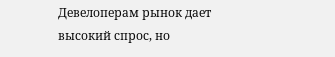Девелоперам рынок дает высокий спрос, но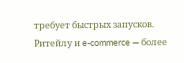требует быстрых запусков. Ритейлу и e-commerce — более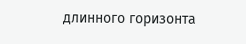длинного горизонта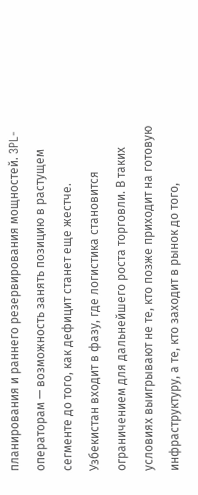планирования и раннего резервирования мощностей. 3PL-операторам — возможность занять позицию в растущем сегменте до того, как дефицит станет еще жестче.
Узбекистан входит в фазу, где логистика становится ограничением для дальнейшего роста торговли. В таких условиях выигрывают не те, кто позже приходит на готовую инфраструктуру, а те, кто заходит в рынок до того,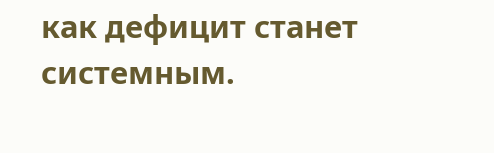как дефицит станет системным.